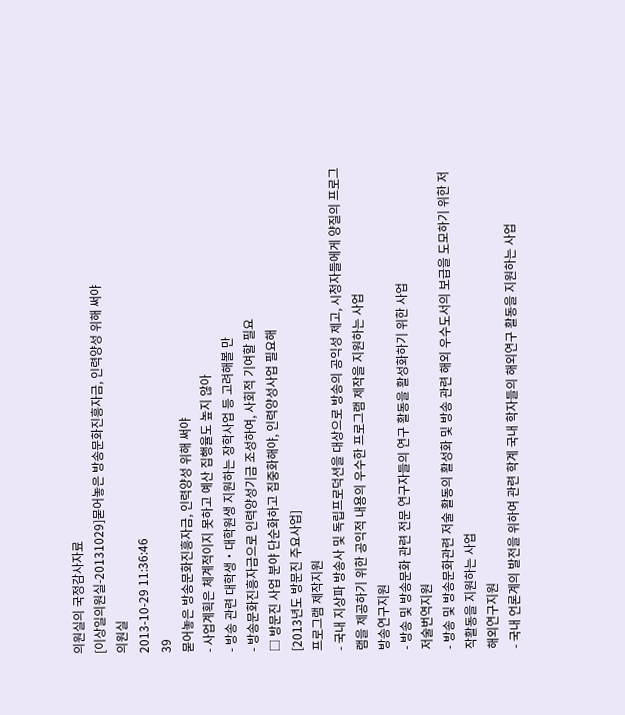의원실의 국정감사자료
[이상일의원실-20131029]묻어놓은 방송문화진흥자금, 인력양성 위해 써야
의원실
2013-10-29 11:36:46
39
묻어놓은 방송문화진흥자금, 인력양성 위해 써야
- 사업계획은 체계적이지 못하고 예산 집행율도 높지 않아
- 방송 관련 대학생・대학원생 지원하는 장학사업 등 고려해볼 만
- 방송문화진흥자금으로 인력양성기금 조성하여, 사회적 기여할 필요
□ 방문진 사업 분야 단순화하고 집중화해야, 인력양성사업 필요해
[2013년도 방문진 주요사업]
프로그램 제작지원
- 국내 지상파 방송사 및 독립프로덕션을 대상으로 방송의 공익성 제고, 시청자들에게 양질의 프로그램을 제공하기 위한 공익적 내용의 우수한 프로그램 제작을 지원하는 사업
방송연구지원
- 방송 및 방송문화 관련 전문 연구자들의 연구 활동을 활성화하기 위한 사업
저술번역지원
- 방송 및 방송문화관련 저술 활동의 활성화 및 방송 관련 해외 우수도서의 보급을 도모하기 위한 저작활동을 지원하는 사업
해외연구지원
- 국내 언론계의 발전을 위하여 관련 학계 국내 학자들의 해외연구 활동을 지원하는 사업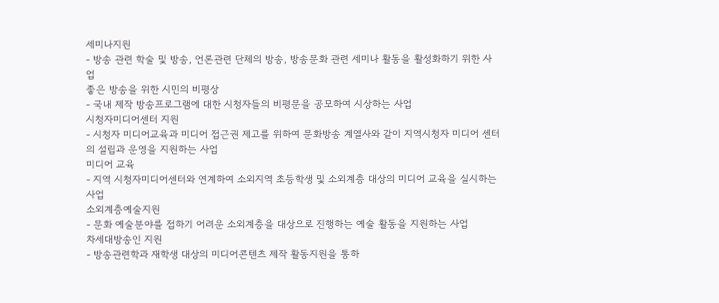세미나지원
- 방송 관련 학술 및 방송, 언론관련 단체의 방송, 방송문화 관련 세미나 활동을 활성화하기 위한 사업
좋은 방송을 위한 시민의 비평상
- 국내 제작 방송프로그램에 대한 시청자들의 비평문을 공모하여 시상하는 사업
시청자미디어센터 지원
- 시청자 미디어교육과 미디어 접근권 제고를 위하여 문화방송 계열사와 같이 지역시청자 미디어 센터의 설립과 운영을 지원하는 사업
미디어 교육
- 지역 시청자미디어센터와 연계하여 소외지역 초등학생 및 소외계층 대상의 미디어 교육을 실시하는 사업
소외계층예술지원
- 문화 예술분야를 접하기 어려운 소외계층을 대상으로 진행하는 예술 활동을 지원하는 사업
차세대방송인 지원
- 방송관련학과 재학생 대상의 미디어콘텐츠 제작 활동지원을 통하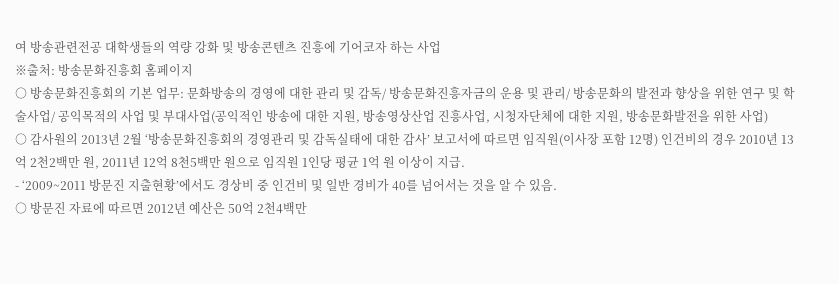여 방송관련전공 대학생들의 역량 강화 및 방송콘텐츠 진흥에 기어코자 하는 사업
※출처: 방송문화진흥회 홈페이지
○ 방송문화진흥회의 기본 업무: 문화방송의 경영에 대한 관리 및 감독/ 방송문화진흥자금의 운용 및 관리/ 방송문화의 발전과 향상을 위한 연구 및 학술사업/ 공익목적의 사업 및 부대사업(공익적인 방송에 대한 지원, 방송영상산업 진흥사업, 시청자단체에 대한 지원, 방송문화발전을 위한 사업)
○ 감사원의 2013년 2월 ‘방송문화진흥회의 경영관리 및 감독실태에 대한 감사’ 보고서에 따르면 임직원(이사장 포함 12명) 인건비의 경우 2010년 13억 2천2백만 원, 2011년 12억 8천5백만 원으로 임직원 1인당 평균 1억 원 이상이 지급.
- ‘2009~2011 방문진 지출현황’에서도 경상비 중 인건비 및 일반 경비가 40를 넘어서는 것을 알 수 있음.
○ 방문진 자료에 따르면 2012년 예산은 50억 2천4백만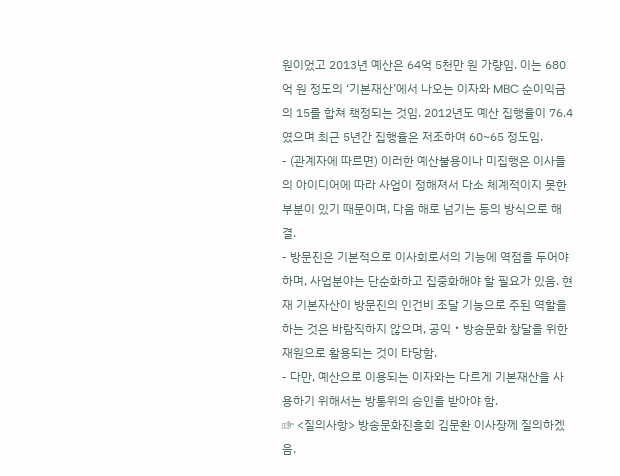원이었고 2013년 예산은 64억 5천만 원 가량임. 이는 680억 원 정도의 ‘기본재산’에서 나오는 이자와 MBC 순이익금의 15를 합쳐 책정되는 것임. 2012년도 예산 집행율이 76.4였으며 최근 5년간 집행율은 저조하여 60~65 정도임.
- (관계자에 따르면) 이러한 예산불용이나 미집행은 이사들의 아이디어에 따라 사업이 정해져서 다소 체계적이지 못한 부분이 있기 때문이며, 다음 해로 넘기는 등의 방식으로 해결.
- 방문진은 기본적으로 이사회로서의 기능에 역점을 두어야 하며, 사업분야는 단순화하고 집중화해야 할 필요가 있음. 현재 기본자산이 방문진의 인건비 조달 기능으로 주된 역할을 하는 것은 바람직하지 않으며, 공익・방송문화 창달을 위한 재원으로 활용되는 것이 타당함.
- 다만, 예산으로 이용되는 이자와는 다르게 기본재산을 사용하기 위해서는 방통위의 승인을 받아야 함.
☞ <질의사항> 방송문화진흥회 김문환 이사장께 질의하겠음.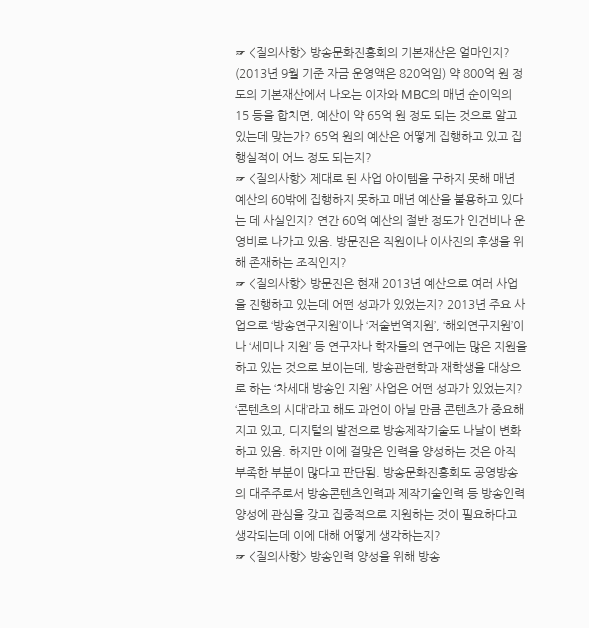☞ <질의사항> 방송문화진흥회의 기본재산은 얼마인지? (2013년 9월 기준 자금 운영액은 820억임) 약 800억 원 정도의 기본재산에서 나오는 이자와 MBC의 매년 순이익의 15 등을 합치면, 예산이 약 65억 원 정도 되는 것으로 알고 있는데 맞는가? 65억 원의 예산은 어떻게 집행하고 있고 집행실적이 어느 정도 되는지?
☞ <질의사항> 제대로 된 사업 아이템을 구하지 못해 매년 예산의 60밖에 집행하지 못하고 매년 예산을 불용하고 있다는 데 사실인지? 연간 60억 예산의 절반 정도가 인건비나 운영비로 나가고 있음. 방문진은 직원이나 이사진의 후생을 위해 존재하는 조직인지?
☞ <질의사항> 방문진은 현재 2013년 예산으로 여러 사업을 진행하고 있는데 어떤 성과가 있었는지? 2013년 주요 사업으로 ‘방송연구지원’이나 ‘저술번역지원’, ‘해외연구지원’이나 ‘세미나 지원’ 등 연구자나 학자들의 연구에는 많은 지원을 하고 있는 것으로 보이는데, 방송관련학과 재학생을 대상으로 하는 ‘차세대 방송인 지원’ 사업은 어떤 성과가 있었는지?
‘콘텐츠의 시대’라고 해도 과언이 아닐 만큼 콘텐츠가 중요해지고 있고, 디지털의 발전으로 방송제작기술도 나날이 변화하고 있음. 하지만 이에 걸맞은 인력을 양성하는 것은 아직 부족한 부분이 많다고 판단됨. 방송문화진흥회도 공영방송의 대주주로서 방송콘텐츠인력과 제작기술인력 등 방송인력 양성에 관심을 갖고 집중적으로 지원하는 것이 필요하다고 생각되는데 이에 대해 어떻게 생각하는지?
☞ <질의사항> 방송인력 양성을 위해 방송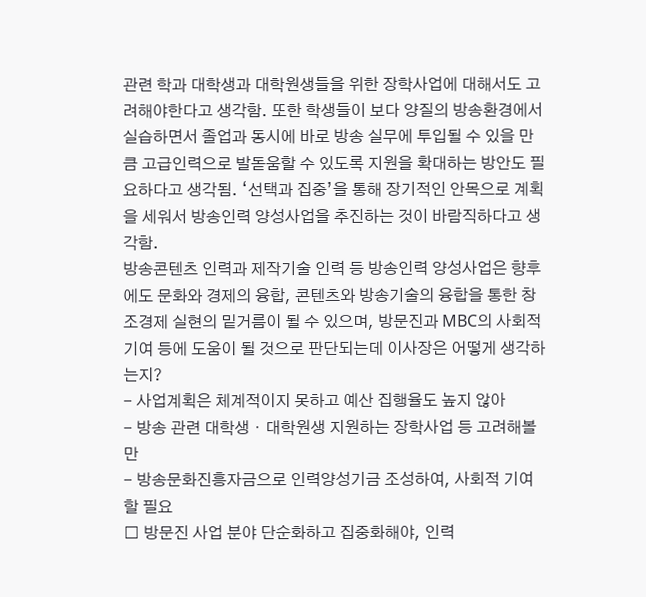관련 학과 대학생과 대학원생들을 위한 장학사업에 대해서도 고려해야한다고 생각함. 또한 학생들이 보다 양질의 방송환경에서 실습하면서 졸업과 동시에 바로 방송 실무에 투입될 수 있을 만큼 고급인력으로 발돋움할 수 있도록 지원을 확대하는 방안도 필요하다고 생각됨. ‘선택과 집중’을 통해 장기적인 안목으로 계획을 세워서 방송인력 양성사업을 추진하는 것이 바람직하다고 생각함.
방송콘텐츠 인력과 제작기술 인력 등 방송인력 양성사업은 향후에도 문화와 경제의 융합, 콘텐츠와 방송기술의 융합을 통한 창조경제 실현의 밑거름이 될 수 있으며, 방문진과 MBC의 사회적 기여 등에 도움이 될 것으로 판단되는데 이사장은 어떻게 생각하는지?
- 사업계획은 체계적이지 못하고 예산 집행율도 높지 않아
- 방송 관련 대학생・대학원생 지원하는 장학사업 등 고려해볼 만
- 방송문화진흥자금으로 인력양성기금 조성하여, 사회적 기여할 필요
□ 방문진 사업 분야 단순화하고 집중화해야, 인력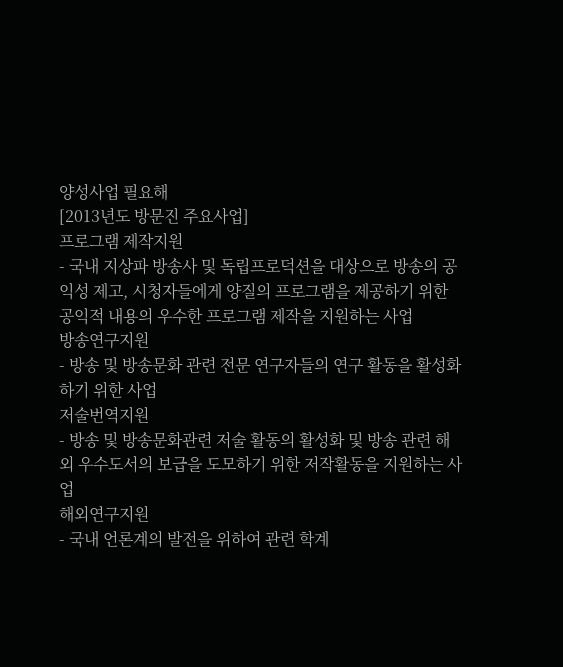양성사업 필요해
[2013년도 방문진 주요사업]
프로그램 제작지원
- 국내 지상파 방송사 및 독립프로덕션을 대상으로 방송의 공익성 제고, 시청자들에게 양질의 프로그램을 제공하기 위한 공익적 내용의 우수한 프로그램 제작을 지원하는 사업
방송연구지원
- 방송 및 방송문화 관련 전문 연구자들의 연구 활동을 활성화하기 위한 사업
저술번역지원
- 방송 및 방송문화관련 저술 활동의 활성화 및 방송 관련 해외 우수도서의 보급을 도모하기 위한 저작활동을 지원하는 사업
해외연구지원
- 국내 언론계의 발전을 위하여 관련 학계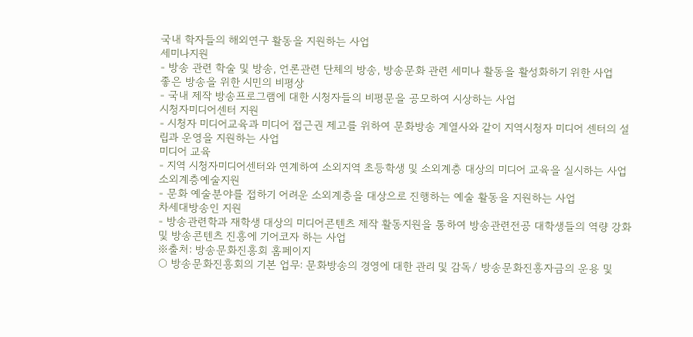국내 학자들의 해외연구 활동을 지원하는 사업
세미나지원
- 방송 관련 학술 및 방송, 언론관련 단체의 방송, 방송문화 관련 세미나 활동을 활성화하기 위한 사업
좋은 방송을 위한 시민의 비평상
- 국내 제작 방송프로그램에 대한 시청자들의 비평문을 공모하여 시상하는 사업
시청자미디어센터 지원
- 시청자 미디어교육과 미디어 접근권 제고를 위하여 문화방송 계열사와 같이 지역시청자 미디어 센터의 설립과 운영을 지원하는 사업
미디어 교육
- 지역 시청자미디어센터와 연계하여 소외지역 초등학생 및 소외계층 대상의 미디어 교육을 실시하는 사업
소외계층예술지원
- 문화 예술분야를 접하기 어려운 소외계층을 대상으로 진행하는 예술 활동을 지원하는 사업
차세대방송인 지원
- 방송관련학과 재학생 대상의 미디어콘텐츠 제작 활동지원을 통하여 방송관련전공 대학생들의 역량 강화 및 방송콘텐츠 진흥에 기어코자 하는 사업
※출처: 방송문화진흥회 홈페이지
○ 방송문화진흥회의 기본 업무: 문화방송의 경영에 대한 관리 및 감독/ 방송문화진흥자금의 운용 및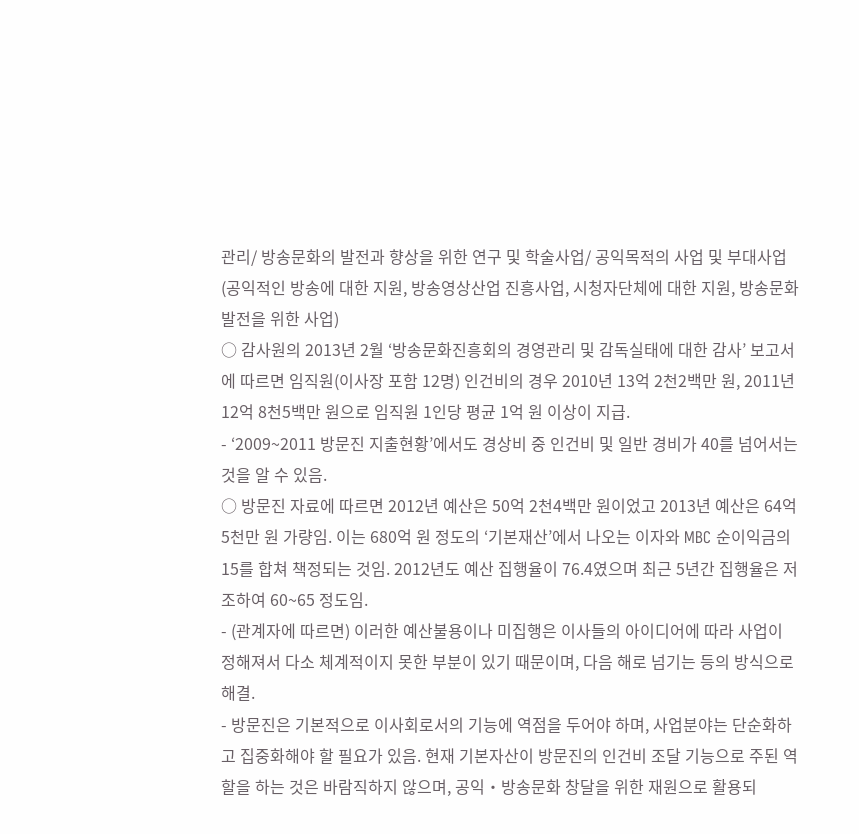관리/ 방송문화의 발전과 향상을 위한 연구 및 학술사업/ 공익목적의 사업 및 부대사업(공익적인 방송에 대한 지원, 방송영상산업 진흥사업, 시청자단체에 대한 지원, 방송문화발전을 위한 사업)
○ 감사원의 2013년 2월 ‘방송문화진흥회의 경영관리 및 감독실태에 대한 감사’ 보고서에 따르면 임직원(이사장 포함 12명) 인건비의 경우 2010년 13억 2천2백만 원, 2011년 12억 8천5백만 원으로 임직원 1인당 평균 1억 원 이상이 지급.
- ‘2009~2011 방문진 지출현황’에서도 경상비 중 인건비 및 일반 경비가 40를 넘어서는 것을 알 수 있음.
○ 방문진 자료에 따르면 2012년 예산은 50억 2천4백만 원이었고 2013년 예산은 64억 5천만 원 가량임. 이는 680억 원 정도의 ‘기본재산’에서 나오는 이자와 MBC 순이익금의 15를 합쳐 책정되는 것임. 2012년도 예산 집행율이 76.4였으며 최근 5년간 집행율은 저조하여 60~65 정도임.
- (관계자에 따르면) 이러한 예산불용이나 미집행은 이사들의 아이디어에 따라 사업이 정해져서 다소 체계적이지 못한 부분이 있기 때문이며, 다음 해로 넘기는 등의 방식으로 해결.
- 방문진은 기본적으로 이사회로서의 기능에 역점을 두어야 하며, 사업분야는 단순화하고 집중화해야 할 필요가 있음. 현재 기본자산이 방문진의 인건비 조달 기능으로 주된 역할을 하는 것은 바람직하지 않으며, 공익・방송문화 창달을 위한 재원으로 활용되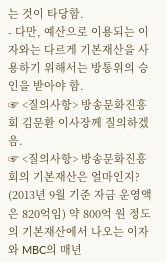는 것이 타당함.
- 다만, 예산으로 이용되는 이자와는 다르게 기본재산을 사용하기 위해서는 방통위의 승인을 받아야 함.
☞ <질의사항> 방송문화진흥회 김문환 이사장께 질의하겠음.
☞ <질의사항> 방송문화진흥회의 기본재산은 얼마인지? (2013년 9월 기준 자금 운영액은 820억임) 약 800억 원 정도의 기본재산에서 나오는 이자와 MBC의 매년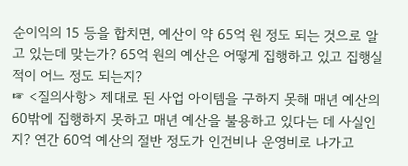순이익의 15 등을 합치면, 예산이 약 65억 원 정도 되는 것으로 알고 있는데 맞는가? 65억 원의 예산은 어떻게 집행하고 있고 집행실적이 어느 정도 되는지?
☞ <질의사항> 제대로 된 사업 아이템을 구하지 못해 매년 예산의 60밖에 집행하지 못하고 매년 예산을 불용하고 있다는 데 사실인지? 연간 60억 예산의 절반 정도가 인건비나 운영비로 나가고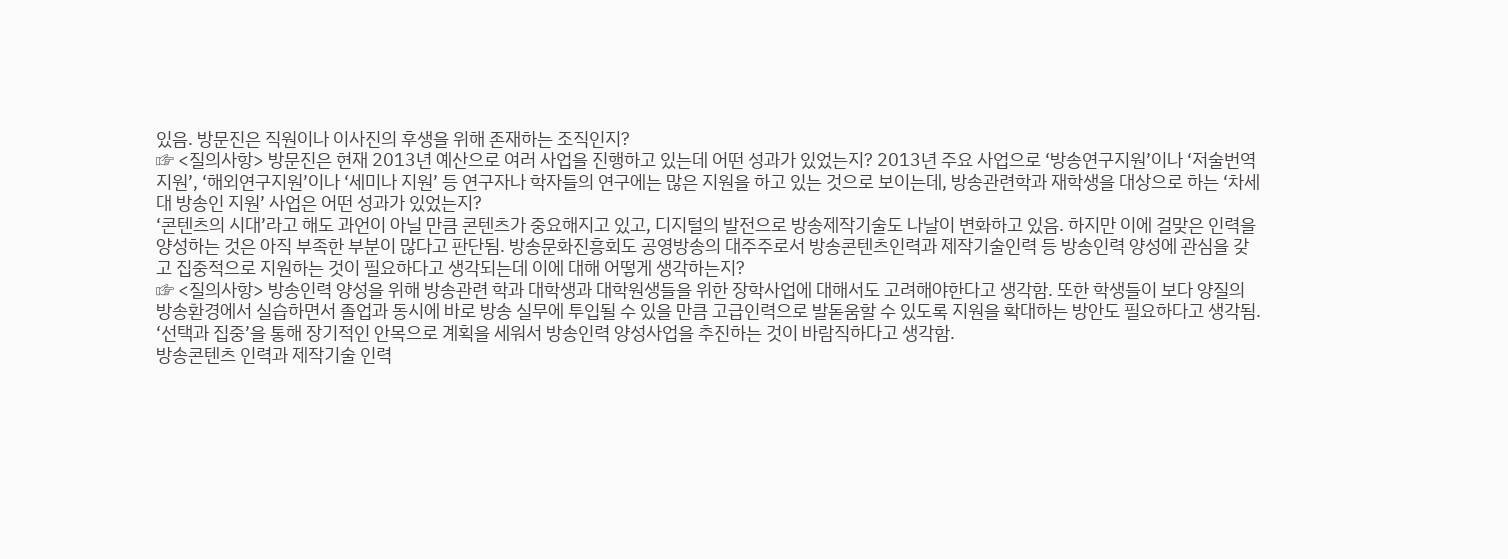있음. 방문진은 직원이나 이사진의 후생을 위해 존재하는 조직인지?
☞ <질의사항> 방문진은 현재 2013년 예산으로 여러 사업을 진행하고 있는데 어떤 성과가 있었는지? 2013년 주요 사업으로 ‘방송연구지원’이나 ‘저술번역지원’, ‘해외연구지원’이나 ‘세미나 지원’ 등 연구자나 학자들의 연구에는 많은 지원을 하고 있는 것으로 보이는데, 방송관련학과 재학생을 대상으로 하는 ‘차세대 방송인 지원’ 사업은 어떤 성과가 있었는지?
‘콘텐츠의 시대’라고 해도 과언이 아닐 만큼 콘텐츠가 중요해지고 있고, 디지털의 발전으로 방송제작기술도 나날이 변화하고 있음. 하지만 이에 걸맞은 인력을 양성하는 것은 아직 부족한 부분이 많다고 판단됨. 방송문화진흥회도 공영방송의 대주주로서 방송콘텐츠인력과 제작기술인력 등 방송인력 양성에 관심을 갖고 집중적으로 지원하는 것이 필요하다고 생각되는데 이에 대해 어떻게 생각하는지?
☞ <질의사항> 방송인력 양성을 위해 방송관련 학과 대학생과 대학원생들을 위한 장학사업에 대해서도 고려해야한다고 생각함. 또한 학생들이 보다 양질의 방송환경에서 실습하면서 졸업과 동시에 바로 방송 실무에 투입될 수 있을 만큼 고급인력으로 발돋움할 수 있도록 지원을 확대하는 방안도 필요하다고 생각됨. ‘선택과 집중’을 통해 장기적인 안목으로 계획을 세워서 방송인력 양성사업을 추진하는 것이 바람직하다고 생각함.
방송콘텐츠 인력과 제작기술 인력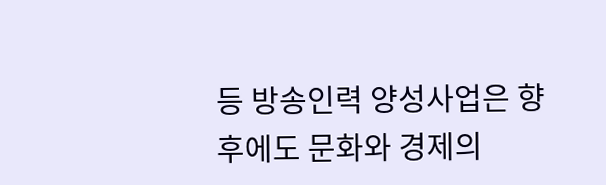등 방송인력 양성사업은 향후에도 문화와 경제의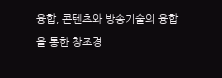융합, 콘텐츠와 방송기술의 융합을 통한 창조경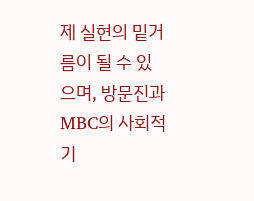제 실현의 밑거름이 될 수 있으며, 방문진과 MBC의 사회적 기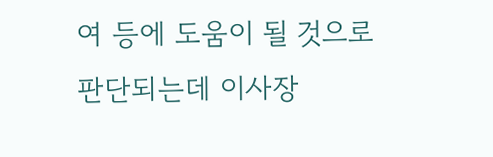여 등에 도움이 될 것으로 판단되는데 이사장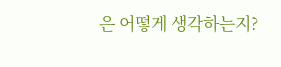은 어떻게 생각하는지?